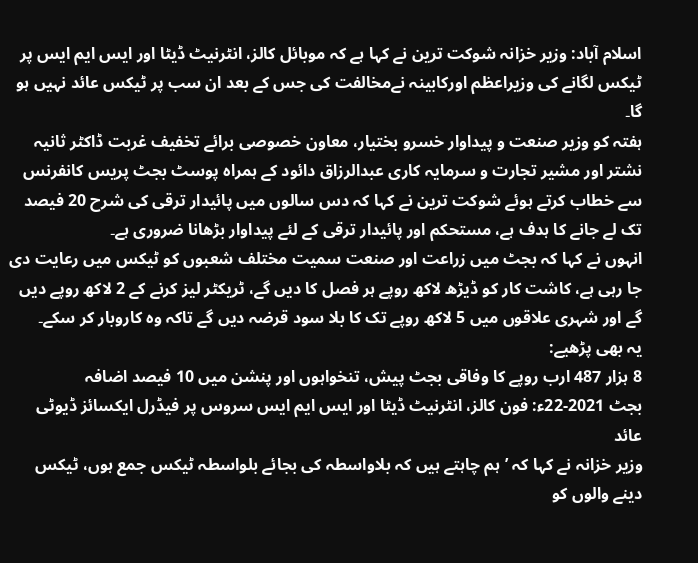اسلام آباد: وزیر خزانہ شوکت ترین نے کہا ہے کہ موبائل کالز، انٹرنیٹ ڈیٹا اور ایس ایم ایس پر ٹیکس لگانے کی وزیراعظم اورکابینہ نےمخالفت کی جس کے بعد ان سب پر ٹیکس عائد نہیں ہو گا۔
ہفتہ کو وزیر صنعت و پیداوار خسرو بختیار، معاون خصوصی برائے تخفیف غربت ڈاکٹر ثانیہ نشتر اور مشیر تجارت و سرمایہ کاری عبدالرزاق دائود کے ہمراہ پوسٹ بجٹ پریس کانفرنس سے خطاب کرتے ہوئے شوکت ترین نے کہا کہ دس سالوں میں پائیدار ترقی کی شرح 20 فیصد تک لے جانے کا ہدف ہے، مستحکم اور پائیدار ترقی کے لئے پیداوار بڑھانا ضروری ہے۔
انہوں نے کہا کہ بجٹ میں زراعت اور صنعت سمیت مختلف شعبوں کو ٹیکس میں رعایت دی جا رہی ہے، کاشت کار کو ڈیڑھ لاکھ روپے ہر فصل کا دیں گے، ٹریکٹر لیز کرنے کے 2 لاکھ روپے دیں گے اور شہری علاقوں میں 5 لاکھ روپے تک کا بلا سود قرضہ دیں گے تاکہ وہ کاروبار کر سکے۔
یہ بھی پڑھیے:
8 ہزار 487 ارب روپے کا وفاقی بجٹ پیش، تنخواہوں اور پنشن میں 10 فیصد اضافہ
بجٹ 2021-22ء: فون کالز، انٹرنیٹ ڈیٹا اور ایس ایم ایس سروس پر فیڈرل ایکسائز ڈیوٹی عائد
وزیر خزانہ نے کہا کہ ’ہم چاہتے ہیں کہ بلاواسطہ کی بجائے بلواسطہ ٹیکس جمع ہوں، ٹیکس دینے والوں کو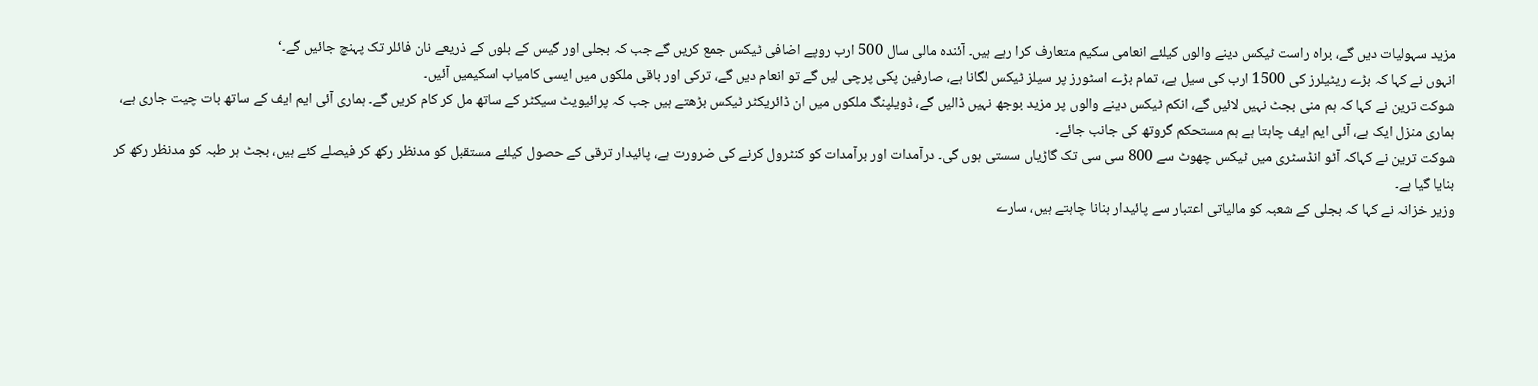مزید سہولیات دیں گے، براہ راست ٹیکس دینے والوں کیلئے انعامی سکیم متعارف کرا رہے ہیں۔ آئندہ مالی سال 500 ارب روپے اضافی ٹیکس جمع کریں گے جب کہ بجلی اور گیس کے بلوں کے ذریعے نان فائلر تک پہنچ جائیں گے۔‘
انہوں نے کہا کہ بڑے ریٹیلرز کی 1500 ارب کی سیل ہے، تمام بڑے اسٹورز پر سیلز ٹیکس لگانا ہے، صارفین پکی پرچی لیں گے تو انعام دیں گے، ترکی اور باقی ملکوں میں ایسی کامیاب اسکیمیں آئیں۔
شوکت ترین نے کہا کہ ہم منی بجٹ نہیں لائیں گے، انکم ٹیکس دینے والوں پر مزید بوجھ نہیں ڈالیں گے، ڈویلپنگ ملکوں میں ان ڈائریکٹر ٹیکس بڑھتے ہیں جب کہ پرائیویٹ سیکٹر کے ساتھ مل کر کام کریں گے۔ ہماری آئی ایم ایف کے ساتھ بات چیت جاری ہے، ہماری منزل ایک ہے، آئی ایم ایف چاہتا ہے ہم مستحکم گروتھ کی جانب جائے۔
شوکت ترین نے کہاکہ آٹو انڈسٹری میں ٹیکس چھوٹ سے 800 سی سی تک گاڑیاں سستی ہوں گی۔ درآمدات اور برآمدات کو کنٹرول کرنے کی ضرورت ہے، پائیدار ترقی کے حصول کیلئے مستقبل کو مدنظر رکھ کر فیصلے کئے ہیں، بجٹ ہر طبہ کو مدنظر رکھ کر بنایا گیا ہے۔
وزیر خزانہ نے کہا کہ بجلی کے شعبہ کو مالیاتی اعتبار سے پائیدار بنانا چاہتے ہیں، سارے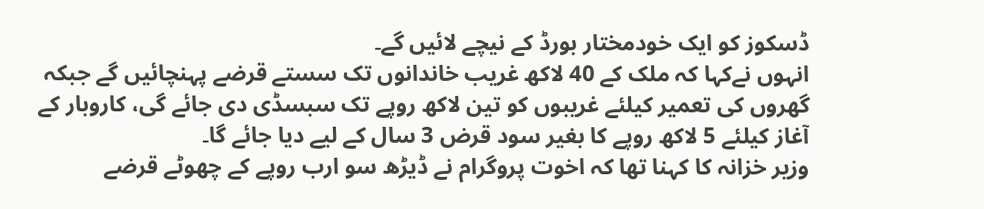ڈسکوز کو ایک خودمختار بورڈ کے نیچے لائیں گے۔
انہوں نےکہا کہ ملک کے 40 لاکھ غریب خاندانوں تک سستے قرضے پہنچائیں گے جبکہ گھروں کی تعمیر کیلئے غریبوں کو تین لاکھ روپے تک سبسڈی دی جائے گی، کاروبار کے آغاز کیلئے 5 لاکھ روپے کا بغیر سود قرض 3 سال کے لیے دیا جائے گا۔
وزیر خزانہ کا کہنا تھا کہ اخوت پروگرام نے ڈیڑھ سو ارب روپے کے چھوٹے قرضے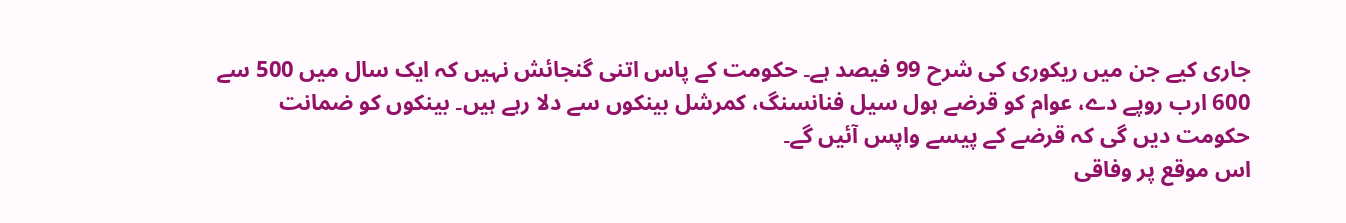جاری کیے جن میں ریکوری کی شرح 99 فیصد ہے۔ حکومت کے پاس اتنی گنجائش نہیں کہ ایک سال میں 500 سے 600 ارب روپے دے، عوام کو قرضے ہول سیل فنانسنگ، کمرشل بینکوں سے دلا رہے ہیں۔ بینکوں کو ضمانت حکومت دیں گی کہ قرضے کے پیسے واپس آئیں گے۔
اس موقع پر وفاقی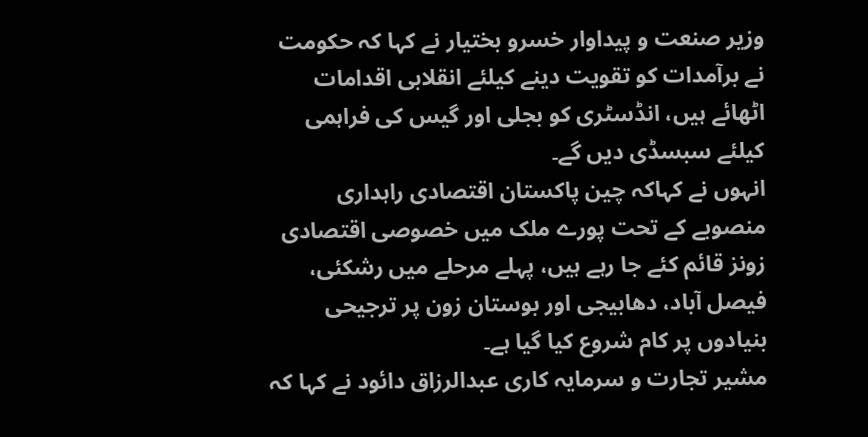وزیر صنعت و پیداوار خسرو بختیار نے کہا کہ حکومت نے برآمدات کو تقویت دینے کیلئے انقلابی اقدامات اٹھائے ہیں، انڈسٹری کو بجلی اور گیس کی فراہمی کیلئے سبسڈی دیں گے۔
انہوں نے کہاکہ چین پاکستان اقتصادی راہداری منصوبے کے تحت پورے ملک میں خصوصی اقتصادی زونز قائم کئے جا رہے ہیں، پہلے مرحلے میں رشکئی، فیصل آباد، دھابیجی اور بوستان زون پر ترجیحی بنیادوں پر کام شروع کیا گیا ہے۔
مشیر تجارت و سرمایہ کاری عبدالرزاق دائود نے کہا کہ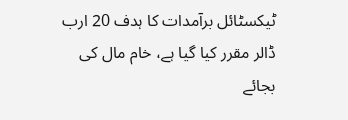ٹیکسٹائل برآمدات کا ہدف 20 ارب ڈالر مقرر کیا گیا ہے، خام مال کی بجائے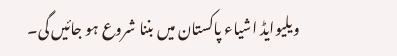ویلیوایڈ اشیاء پاکستان میں بننا شروع ہو جائیں گی۔